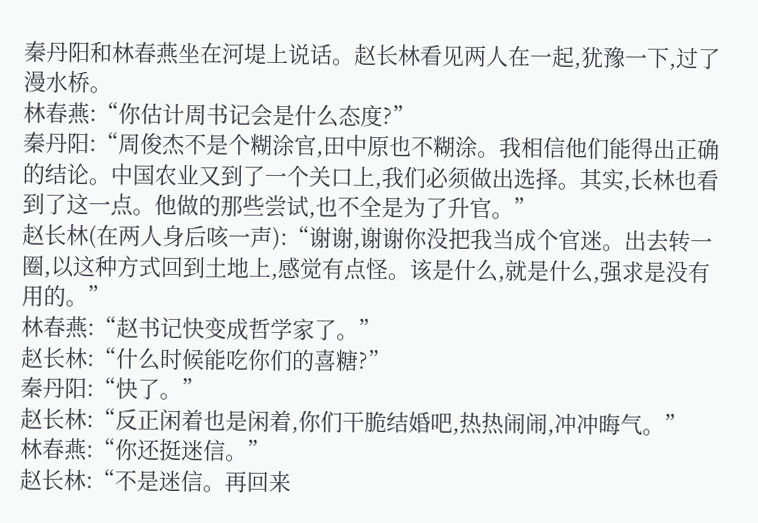秦丹阳和林春燕坐在河堤上说话。赵长林看见两人在一起,犹豫一下,过了漫水桥。
林春燕:“你估计周书记会是什么态度?”
秦丹阳:“周俊杰不是个糊涂官,田中原也不糊涂。我相信他们能得出正确的结论。中国农业又到了一个关口上,我们必须做出选择。其实,长林也看到了这一点。他做的那些尝试,也不全是为了升官。”
赵长林(在两人身后咳一声):“谢谢,谢谢你没把我当成个官迷。出去转一圈,以这种方式回到土地上,感觉有点怪。该是什么,就是什么,强求是没有用的。”
林春燕:“赵书记快变成哲学家了。”
赵长林:“什么时候能吃你们的喜糖?”
秦丹阳:“快了。”
赵长林:“反正闲着也是闲着,你们干脆结婚吧,热热闹闹,冲冲晦气。”
林春燕:“你还挺迷信。”
赵长林:“不是迷信。再回来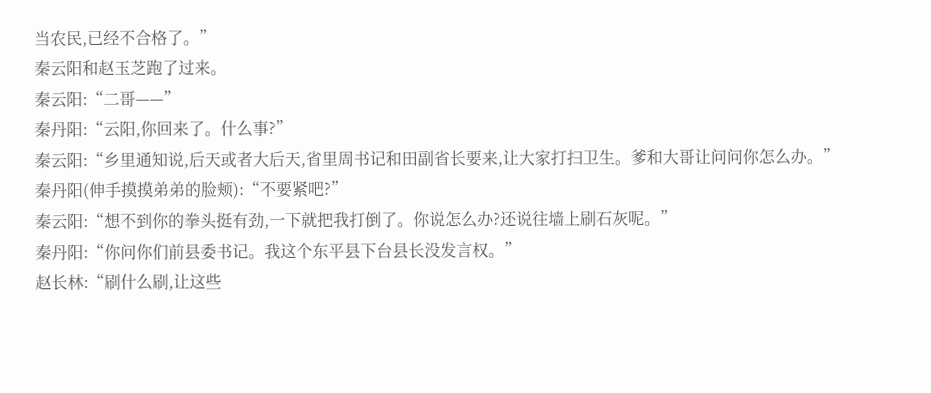当农民,已经不合格了。”
秦云阳和赵玉芝跑了过来。
秦云阳:“二哥——”
秦丹阳:“云阳,你回来了。什么事?”
秦云阳:“乡里通知说,后天或者大后天,省里周书记和田副省长要来,让大家打扫卫生。爹和大哥让问问你怎么办。”
秦丹阳(伸手摸摸弟弟的脸颊):“不要紧吧?”
秦云阳:“想不到你的拳头挺有劲,一下就把我打倒了。你说怎么办?还说往墙上刷石灰呢。”
秦丹阳:“你问你们前县委书记。我这个东平县下台县长没发言权。”
赵长林:“刷什么刷,让这些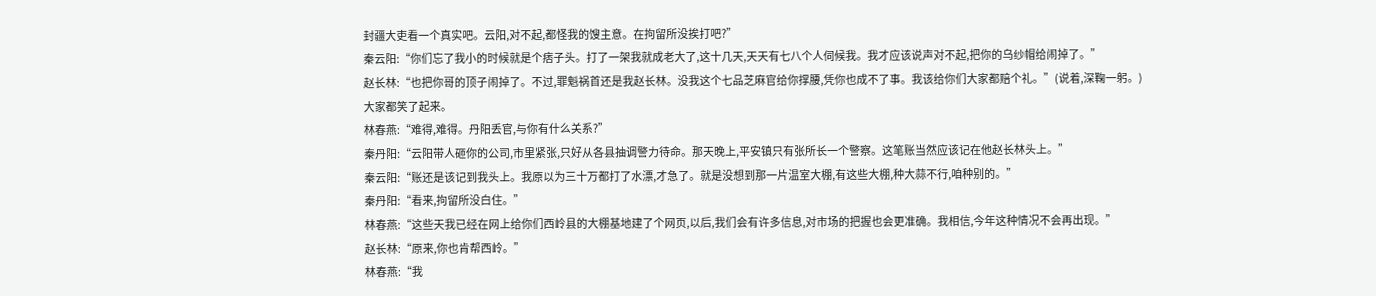封疆大吏看一个真实吧。云阳,对不起,都怪我的馊主意。在拘留所没挨打吧?”
秦云阳:“你们忘了我小的时候就是个痞子头。打了一架我就成老大了,这十几天,天天有七八个人伺候我。我才应该说声对不起,把你的乌纱帽给闹掉了。”
赵长林:“也把你哥的顶子闹掉了。不过,罪魁祸首还是我赵长林。没我这个七品芝麻官给你撑腰,凭你也成不了事。我该给你们大家都赔个礼。”(说着,深鞠一躬。)
大家都笑了起来。
林春燕:“难得,难得。丹阳丢官,与你有什么关系?”
秦丹阳:“云阳带人砸你的公司,市里紧张,只好从各县抽调警力待命。那天晚上,平安镇只有张所长一个警察。这笔账当然应该记在他赵长林头上。”
秦云阳:“账还是该记到我头上。我原以为三十万都打了水漂,才急了。就是没想到那一片温室大棚,有这些大棚,种大蒜不行,咱种别的。”
秦丹阳:“看来,拘留所没白住。”
林春燕:“这些天我已经在网上给你们西岭县的大棚基地建了个网页,以后,我们会有许多信息,对市场的把握也会更准确。我相信,今年这种情况不会再出现。”
赵长林:“原来,你也肯帮西岭。”
林春燕:“我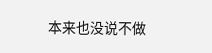本来也没说不做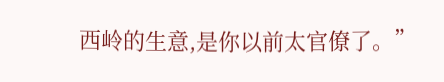西岭的生意,是你以前太官僚了。”